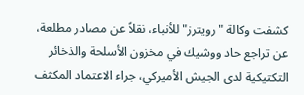كشفت وكالة "رويترز" للأنباء، نقلاً عن مصادر مطلعة، عن تراجع حاد ووشيك في مخزون الأسلحة والذخائر التكتيكية لدى الجيش الأميركي، جراء الاعتماد المكثف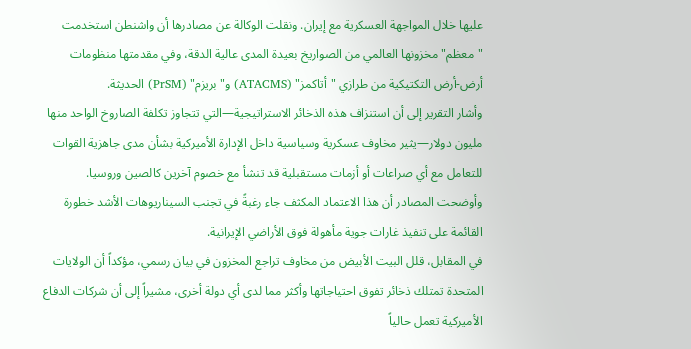عليها خلال المواجهة العسكرية مع إيران. ونقلت الوكالة عن مصادرها أن واشنطن استخدمت "معظم" مخزونها العالمي من الصواريخ بعيدة المدى عالية الدقة، وفي مقدمتها منظومات أرض-أرض التكتيكية من طرازي "أتاكمز" (ATACMS) و"بريزم" (PrSM) الحديثة.
وأشار التقرير إلى أن استنزاف هذه الذخائر الاستراتيجية—التي تتجاوز تكلفة الصاروخ الواحد منها مليون دولار—يثير مخاوف عسكرية وسياسية داخل الإدارة الأميركية بشأن مدى جاهزية القوات للتعامل مع أي صراعات أو أزمات مستقبلية قد تنشأ مع خصوم آخرين كالصين وروسيا. وأوضحت المصادر أن هذا الاعتماد المكثف جاء رغبةً في تجنب السيناريوهات الأشد خطورة القائمة على تنفيذ غارات جوية مأهولة فوق الأراضي الإيرانية.
في المقابل، قلل البيت الأبيض من مخاوف تراجع المخزون في بيان رسمي، مؤكداً أن الولايات المتحدة تمتلك ذخائر تفوق احتياجاتها وأكثر مما لدى أي دولة أخرى، مشيراً إلى أن شركات الدفاع الأميركية تعمل حالياً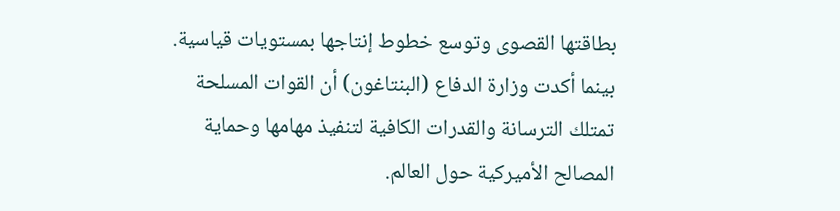بطاقتها القصوى وتوسع خطوط إنتاجها بمستويات قياسية. بينما أكدت وزارة الدفاع (البنتاغون) أن القوات المسلحة تمتلك الترسانة والقدرات الكافية لتنفيذ مهامها وحماية المصالح الأميركية حول العالم.